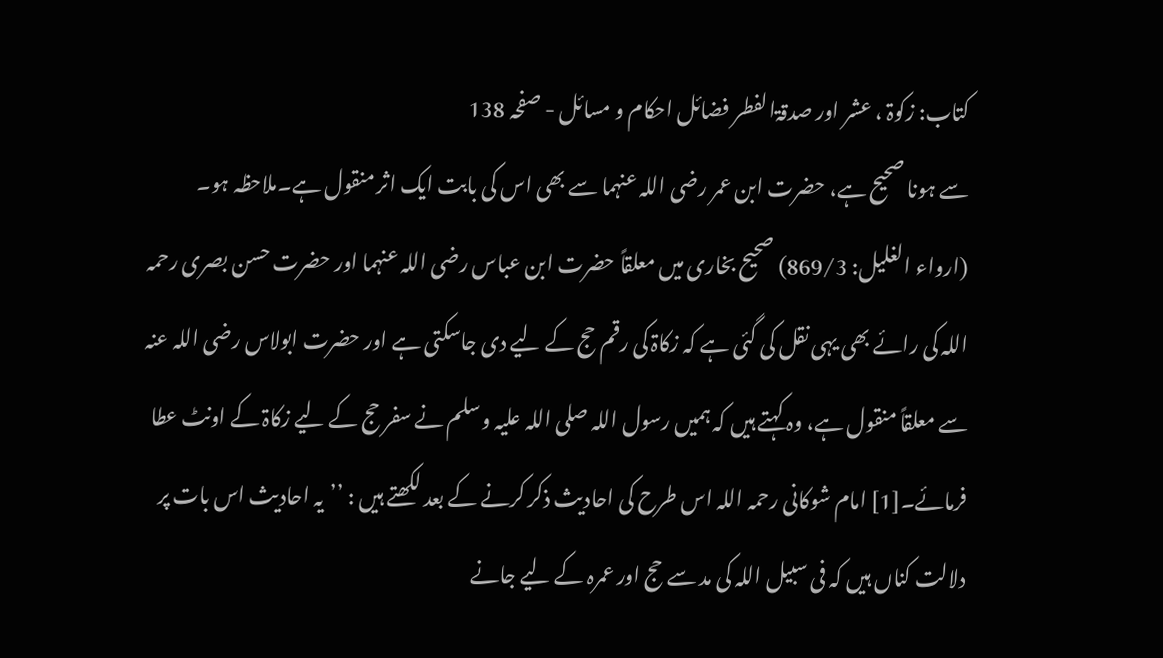کتاب: زکوۃ ، عشر اور صدقۃالفطر فضائل احکام و مسائل - صفحہ 138
سے ہونا صحیح ہے، حضرت ابن عمر رضی اللہ عنہما سے بھی اس کی بابت ایک اثر منقول ہے۔ملاحظہ ہو۔ (ارواء الغلیل: 869/3) صحیح بخاری میں معلقاً حضرت ابن عباس رضی اللہ عنہما اور حضرت حسن بصری رحمہ اللہ کی رائے بھی یہی نقل کی گئی ہے کہ زکاۃ کی رقم حج کے لیے دی جاسکتی ہے اور حضرت ابولاس رضی اللہ عنہ سے معلقاً منقول ہے، وہ کہتے ہیں کہ ہمیں رسول اللہ صلی اللہ علیہ وسلم نے سفر حج کے لیے زکاۃ کے اونٹ عطا فرمائے۔[1] امام شوکانی رحمہ اللہ اس طرح کی احادیث ذکر کرنے کے بعد لکھتے ہیں : ’’یہ احادیث اس بات پر دلالت کناں ہیں کہ فی سبیل اللہ کی مد سے حج اور عمرہ کے لیے جانے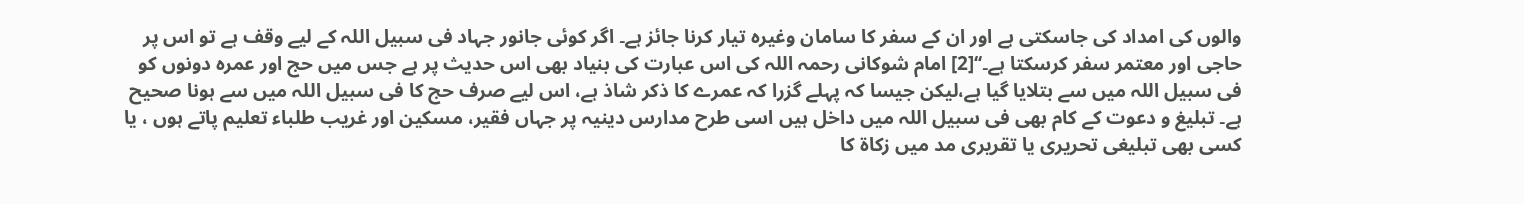والوں کی امداد کی جاسکتی ہے اور ان کے سفر کا سامان وغیرہ تیار کرنا جائز ہے۔ اگر کوئی جانور جہاد فی سبیل اللہ کے لیے وقف ہے تو اس پر حاجی اور معتمر سفر کرسکتا ہے۔‘‘[2] امام شوکانی رحمہ اللہ کی اس عبارت کی بنیاد بھی اس حدیث پر ہے جس میں حج اور عمرہ دونوں کو فی سبیل اللہ میں سے بتلایا گیا ہے،لیکن جیسا کہ پہلے گزرا کہ عمرے کا ذکر شاذ ہے، اس لیے صرف حج کا فی سبیل اللہ میں سے ہونا صحیح ہے۔ تبلیغ و دعوت کے کام بھی فی سبیل اللہ میں داخل ہیں اسی طرح مدارس دینیہ پر جہاں فقیر، مسکین اور غریب طلباء تعلیم پاتے ہوں ، یا کسی بھی تبلیغی تحریری یا تقریری مد میں زکاۃ کا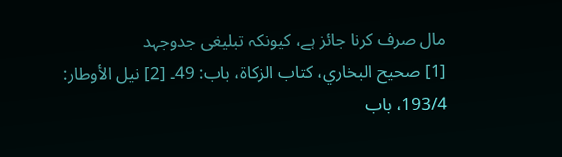مال صرف کرنا جائز ہے، کیونکہ تبلیغی جدوجہد
[1] صحیح البخاري، کتاب الزکاۃ، باب: 49۔ [2] نیل الأوطار: 193/4، باب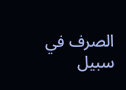الصرف في سبیل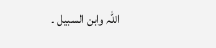اللّٰہ وابن السبیل ۔